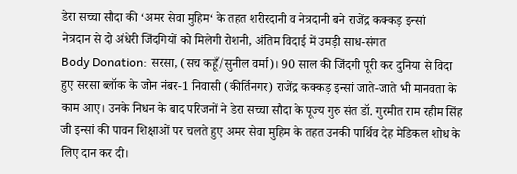डेरा सच्चा सौदा की ‘अमर सेवा मुहिम‘ के तहत शरीरदानी व नेत्रदानी बने राजेंद्र कक्कड़ इन्सां
नेत्रदान से दो अंधेरी जिंदगियों को मिलेगी रोशनी, अंतिम विदाई में उमड़ी साध-संगत
Body Donation: सरसा, (सच कहूँ/सुनील वर्मा)। 90 साल की जिंदगी पूरी कर दुनिया से विदा हुए सरसा ब्लॉक के जोन नंबर-1 निवासी (कीर्तिनगर) राजेंद्र कक्कड़ इन्सां जाते-जाते भी मानवता के काम आए। उनके निधन के बाद परिजनों ने डेरा सच्चा सौदा के पूज्य गुरु संत डॉ. गुरमीत राम रहीम सिंह जी इन्सां की पावन शिक्षाओं पर चलते हुए अमर सेवा मुहिम के तहत उनकी पार्थिव देह मेडिकल शोध के लिए दान कर दी।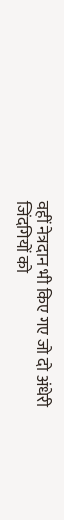वहीं नेत्रदान भी किए गए जो दो अंधेरी जिंदगियों को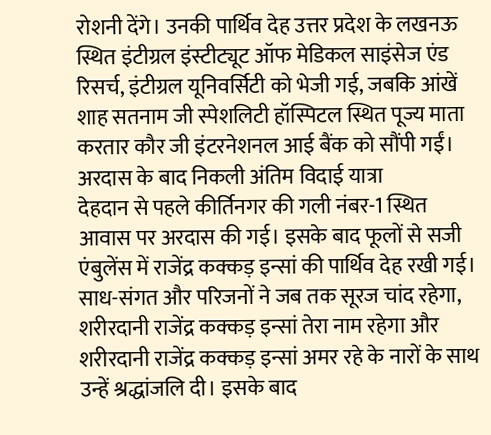रोशनी देंगे। उनकी पार्थिव देह उत्तर प्रदेश के लखनऊ स्थित इंटीग्रल इंस्टीट्यूट ऑफ मेडिकल साइंसेज एंड रिसर्च, इंटीग्रल यूनिवर्सिटी को भेजी गई, जबकि आंखें शाह सतनाम जी स्पेशलिटी हॉस्पिटल स्थित पूज्य माता करतार कौर जी इंटरनेशनल आई बैंक को सौंपी गईं।
अरदास के बाद निकली अंतिम विदाई यात्रा
देहदान से पहले कीर्तिनगर की गली नंबर-1 स्थित आवास पर अरदास की गई। इसके बाद फूलों से सजी एंबुलेंस में राजेंद्र कक्कड़ इन्सां की पार्थिव देह रखी गई। साध-संगत और परिजनों ने जब तक सूरज चांद रहेगा, शरीरदानी राजेंद्र कक्कड़ इन्सां तेरा नाम रहेगा और शरीरदानी राजेंद्र कक्कड़ इन्सां अमर रहे के नारों के साथ उन्हें श्रद्धांजलि दी। इसके बाद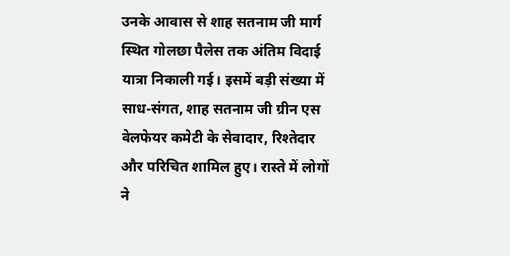उनके आवास से शाह सतनाम जी मार्ग स्थित गोलछा पैलेस तक अंतिम विदाई यात्रा निकाली गई। इसमें बड़ी संख्या में साध-संगत, शाह सतनाम जी ग्रीन एस वेलफेयर कमेटी के सेवादार, रिश्तेदार और परिचित शामिल हुए। रास्ते में लोगों ने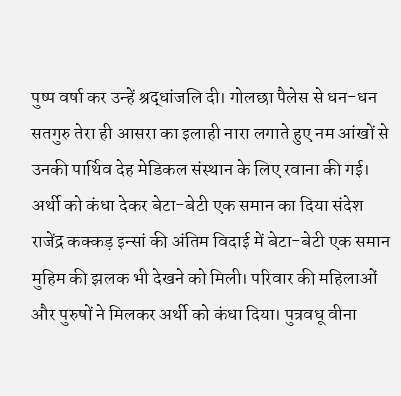पुष्प वर्षा कर उन्हें श्रद्धांजलि दी। गोलछा पैलेस से धन-धन सतगुरु तेरा ही आसरा का इलाही नारा लगाते हुए नम आंखों से उनकी पार्थिव देह मेडिकल संस्थान के लिए रवाना की गई।
अर्थी को कंधा देकर बेटा-बेटी एक समान का दिया संदेश
राजेंद्र कक्कड़ इन्सां की अंतिम विदाई में बेटा-बेटी एक समान मुहिम की झलक भी देखने को मिली। परिवार की महिलाओं और पुरुषों ने मिलकर अर्थी को कंधा दिया। पुत्रवधू वीना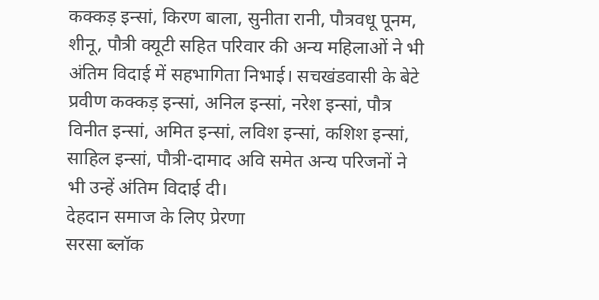कक्कड़ इन्सां, किरण बाला, सुनीता रानी, पौत्रवधू पूनम, शीनू, पौत्री क्यूटी सहित परिवार की अन्य महिलाओं ने भी अंतिम विदाई में सहभागिता निभाई। सचखंडवासी के बेटे प्रवीण कक्कड़ इन्सां, अनिल इन्सां, नरेश इन्सां, पौत्र विनीत इन्सां, अमित इन्सां, लविश इन्सां, कशिश इन्सां, साहिल इन्सां, पौत्री-दामाद अवि समेत अन्य परिजनों ने भी उन्हें अंतिम विदाई दी।
देहदान समाज के लिए प्रेरणा
सरसा ब्लॉक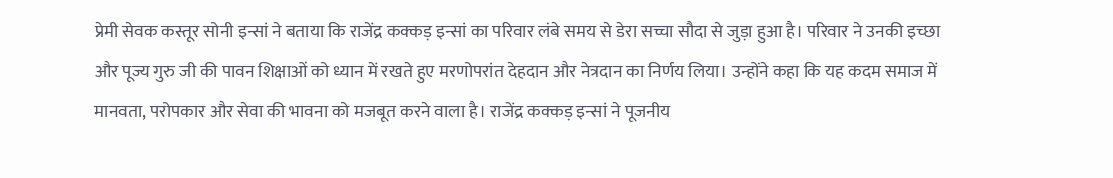प्रेमी सेवक कस्तूर सोनी इन्सां ने बताया कि राजेंद्र कक्कड़ इन्सां का परिवार लंबे समय से डेरा सच्चा सौदा से जुड़ा हुआ है। परिवार ने उनकी इच्छा और पूज्य गुरु जी की पावन शिक्षाओं को ध्यान में रखते हुए मरणोपरांत देहदान और नेत्रदान का निर्णय लिया। उन्होंने कहा कि यह कदम समाज में मानवता, परोपकार और सेवा की भावना को मजबूत करने वाला है। राजेंद्र कक्कड़ इन्सां ने पूजनीय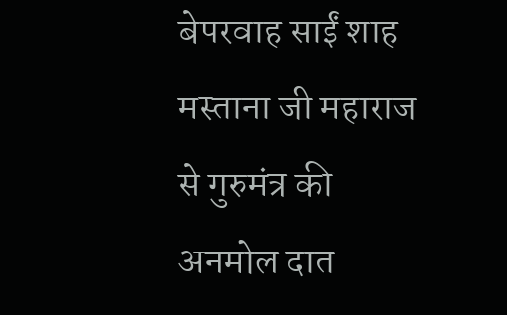बेपरवाह साईं शाह मस्ताना जी महाराज से गुरुमंत्र की अनमोल दात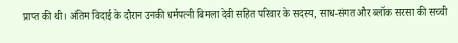प्राप्त की थी। अंतिम विदाई के दौरान उनकी धर्मपत्नी बिमला देवी सहित परिवार के सदस्य, साध-संगत और ब्लॉक सरसा की सच्ची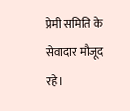प्रेमी समिति के सेवादार मौजूद रहे।